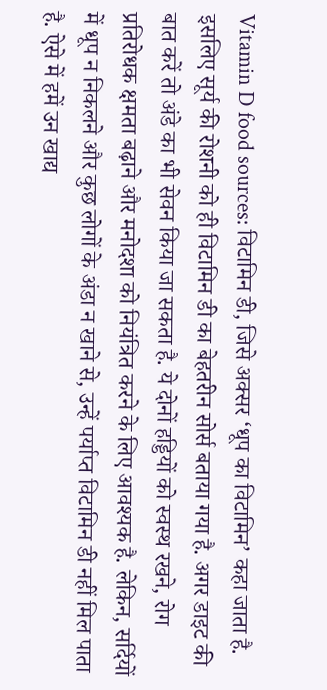Vitamin D food sources: विटामिन डी, जिसे अक्सर ‘धूप का विटामिन’ कहा जाता है. इसलिए सूर्य की रोशनी को ही विटामिन डी का बेहतरीन सोर्स बताया गया है. अगर डाइट की बात करें तो अंडे का भी सेवन किया जा सकता है. ये दोनों हड्डियों को स्वस्थ रखने, रोग प्रतिरोधक क्षमता बढ़ाने और मनोदशा को नियंत्रित करने के लिए आवश्यक है. लेकिन, सर्दियों में धूप न निकलने और कुछ लोगों के अंडा न खाने से, उन्हें पर्याप्त विटामिन डी नहीं मिल पाता है. ऐसे में हमें उन खाद्य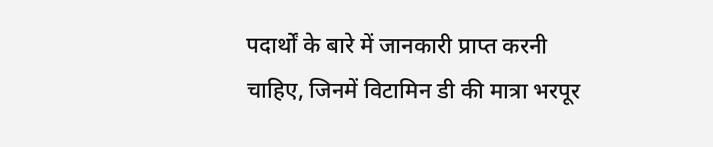पदार्थों के बारे में जानकारी प्राप्त करनी चाहिए, जिनमें विटामिन डी की मात्रा भरपूर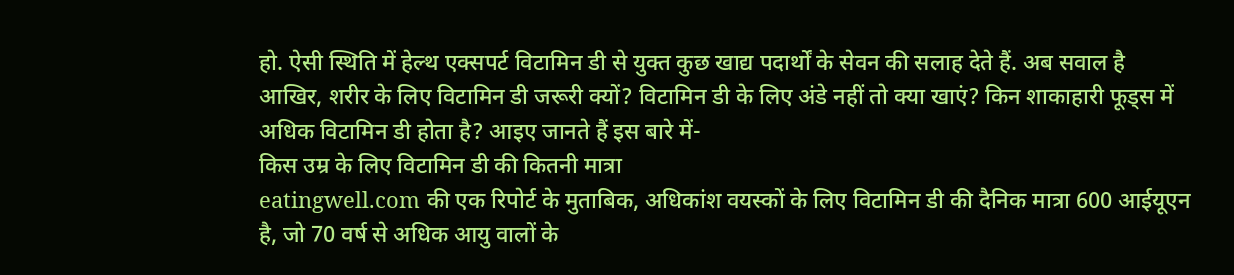हो. ऐसी स्थिति में हेल्थ एक्सपर्ट विटामिन डी से युक्त कुछ खाद्य पदार्थों के सेवन की सलाह देते हैं. अब सवाल है आखिर, शरीर के लिए विटामिन डी जरूरी क्यों? विटामिन डी के लिए अंडे नहीं तो क्या खाएं? किन शाकाहारी फूड्स में अधिक विटामिन डी होता है? आइए जानते हैं इस बारे में-
किस उम्र के लिए विटामिन डी की कितनी मात्रा
eatingwell.com की एक रिपोर्ट के मुताबिक, अधिकांश वयस्कों के लिए विटामिन डी की दैनिक मात्रा 600 आईयूएन है, जो 70 वर्ष से अधिक आयु वालों के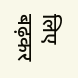लिए बढ़कर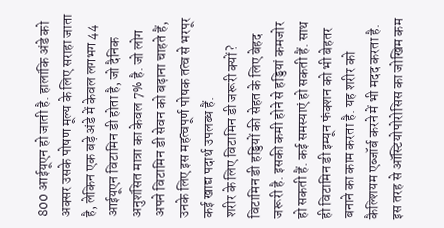800 आईयूएन हो जाती है. हालांकि अंडे को अक्सर उसके पोषण मूल्य के लिए सराहा जाता है, लेकिन एक बड़े अंडे में केवल लगभग 44 आईयूएन विटामिन डी होता है, जो दैनिक अनुशंसित मात्रा का केवल 7% है. जो लोग अपने विटामिन डी सेवन को बढ़ाना चाहते हैं, उनके लिए इस महत्वपूर्ण पोषक तत्व से भरपूर कई खाद्य पदार्थ उपलब्ध हैं.
शरीर के लिए विटामिन डी जरूरी क्यों?
विटामिन डी हड्डियों की सेहत के लिए बेहद जरूरी है. इसकी कमी होने से हड्डियां कमजोर हो सकती हैं. कई समस्याएं हो सकती हैं. साथ ही विटामिन डी इम्यून फंक्शन को भी बेहतर बनाने का काम करता है. यह शरीर को कैल्शियम एब्जॉर्ब करने में भी मदद करता है. इस तरह से ऑस्टियोपोरोसिस का जोखिम कम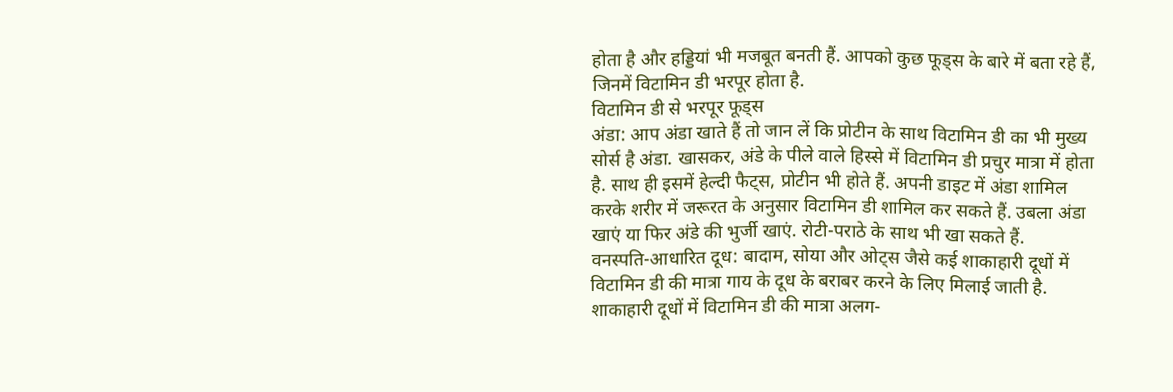होता है और हड्डियां भी मजबूत बनती हैं. आपको कुछ फूड्स के बारे में बता रहे हैं, जिनमें विटामिन डी भरपूर होता है.
विटामिन डी से भरपूर फूड्स
अंडा: आप अंडा खाते हैं तो जान लें कि प्रोटीन के साथ विटामिन डी का भी मुख्य सोर्स है अंडा. खासकर, अंडे के पीले वाले हिस्से में विटामिन डी प्रचुर मात्रा में होता है. साथ ही इसमें हेल्दी फैट्स, प्रोटीन भी होते हैं. अपनी डाइट में अंडा शामिल करके शरीर में जरूरत के अनुसार विटामिन डी शामिल कर सकते हैं. उबला अंडा खाएं या फिर अंडे की भुर्जी खाएं. रोटी-पराठे के साथ भी खा सकते हैं.
वनस्पति-आधारित दूध: बादाम, सोया और ओट्स जैसे कई शाकाहारी दूधों में विटामिन डी की मात्रा गाय के दूध के बराबर करने के लिए मिलाई जाती है. शाकाहारी दूधों में विटामिन डी की मात्रा अलग-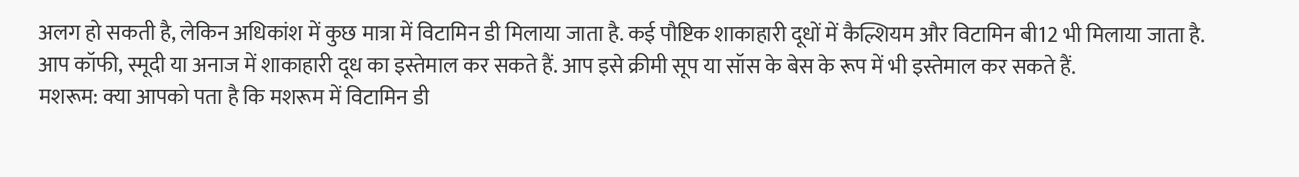अलग हो सकती है, लेकिन अधिकांश में कुछ मात्रा में विटामिन डी मिलाया जाता है. कई पौष्टिक शाकाहारी दूधों में कैल्शियम और विटामिन बी12 भी मिलाया जाता है. आप कॉफी, स्मूदी या अनाज में शाकाहारी दूध का इस्तेमाल कर सकते हैं. आप इसे क्रीमी सूप या सॉस के बेस के रूप में भी इस्तेमाल कर सकते हैं.
मशरूम: क्या आपको पता है कि मशरूम में विटामिन डी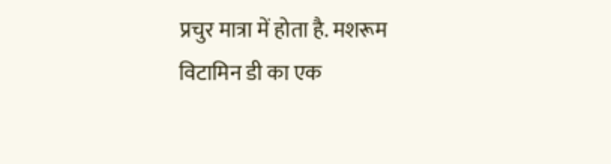प्रचुर मात्रा में होता है. मशरूम विटामिन डी का एक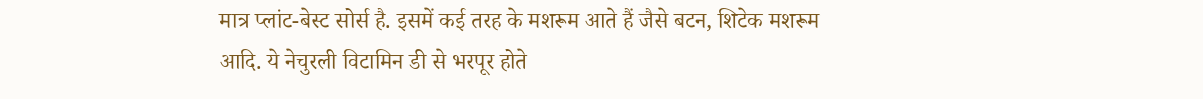मात्र प्लांट-बेस्ट सोर्स है. इसमें कई तरह के मशरूम आते हैं जैसे बटन, शिटेक मशरूम आदि. ये नेचुरली विटामिन डी से भरपूर होते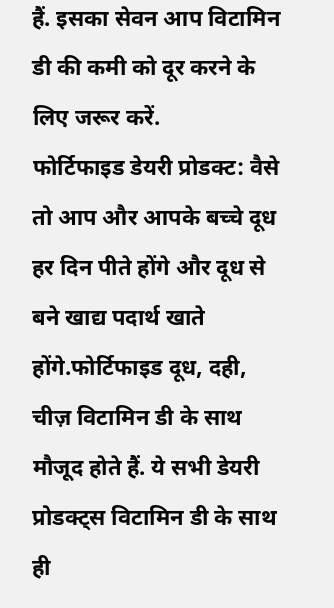हैं. इसका सेवन आप विटामिन डी की कमी को दूर करने के लिए जरूर करें.
फोर्टिफाइड डेयरी प्रोडक्ट: वैसे तो आप और आपके बच्चे दूध हर दिन पीते होंगे और दूध से बने खाद्य पदार्थ खाते होंगे.फोर्टिफाइड दूध, दही, चीज़ विटामिन डी के साथ मौजूद होते हैं. ये सभी डेयरी प्रोडक्ट्स विटामिन डी के साथ ही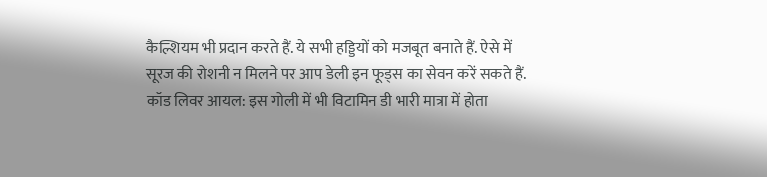कैल्शियम भी प्रदान करते हैं. ये सभी हड्डियों को मजबूत बनाते हैं. ऐसे में सूरज की रोशनी न मिलने पर आप डेली इन फूड्स का सेवन करें सकते हैं.
कॉड लिवर आयल: इस गोली में भी विटामिन डी भारी मात्रा में होता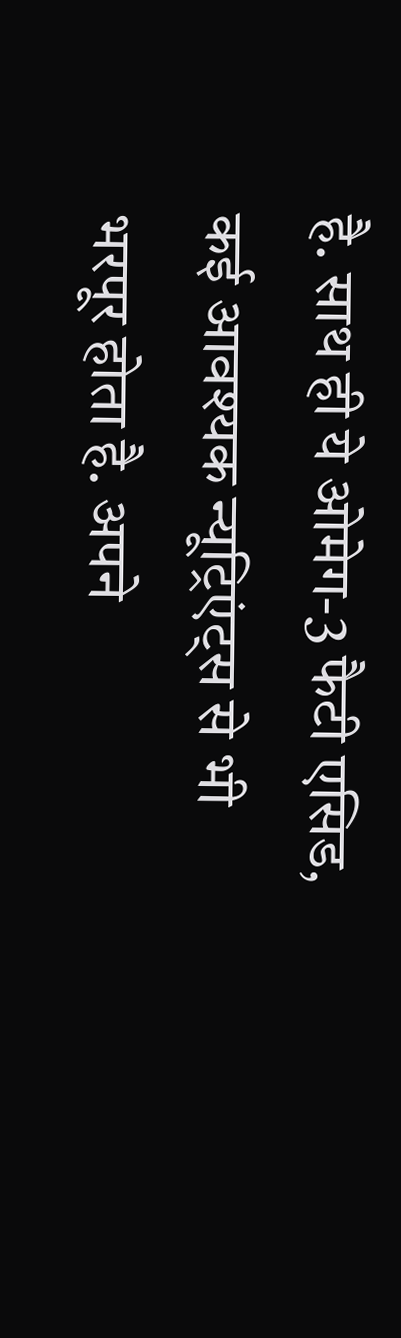है. साथ ही ये ओमेग-3 फैटी एसिड, कई आवश्यक न्यूट्रिएंट्स से भी भरपूर होता है. अपने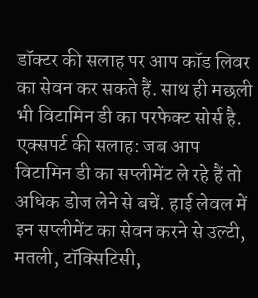डॉक्टर की सलाह पर आप कॉड लिवर का सेवन कर सकते हैं. साथ ही मछली भी विटामिन डी का परफेक्ट सोर्स है.
एक्सपर्ट की सलाह: जब आप विटामिन डी का सप्लीमेंट ले रहे हैं तो अधिक डोज लेने से बचें. हाई लेवल में इन सप्लीमेंट का सेवन करने से उल्टी, मतली, टॉक्सिटिसी,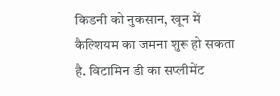किडनी को नुकसान, खून में कैल्शियम का जमना शुरू हो सकता है. विटामिन डी का सप्लीमेंट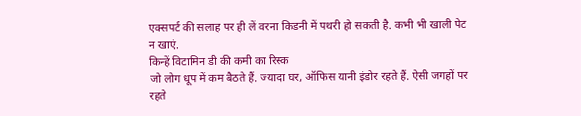एक्सपर्ट की सलाह पर ही लें वरना किडनी में पथरी हो सकती है. कभी भी खाली पेट न खाएं.
किन्हें विटामिन डी की कमी का रिस्क
जो लोग धूप में कम बैठते हैं. ज्यादा घर, ऑफिस यानी इंडोर रहते हैं. ऐसी जगहों पर रहते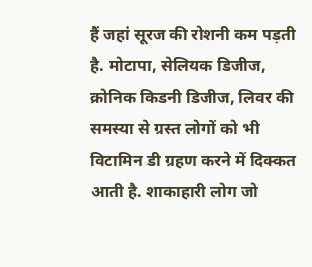हैं जहां सूरज की रोशनी कम पड़ती है. मोटापा, सेलियक डिजीज, क्रोनिक किडनी डिजीज, लिवर की समस्या से ग्रस्त लोगों को भी विटामिन डी ग्रहण करने में दिक्कत आती है. शाकाहारी लोग जो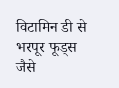विटामिन डी से भरपूर फूड्स जैसे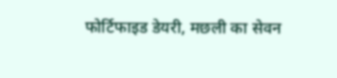फोर्टिफाइड डेयरी, मछली का सेवन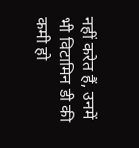नहीं करेत हैं, उनमें भी विटामिन डी की कमी हो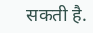सकती है.